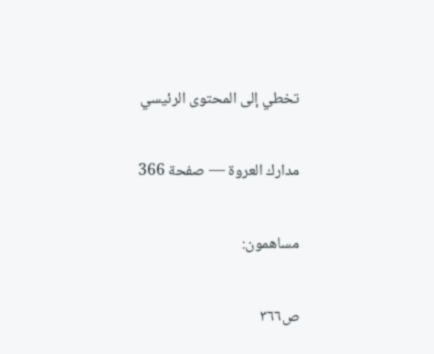تخطي إلى المحتوى الرئيسي

مدارك العروة — صفحة 366

مساهمون:

ص٣٦٦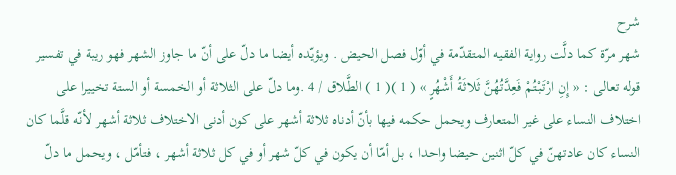شرح
شهر مرّة كما دلَّت رواية الفقيه المتقدّمة في أوّل فصل الحيض . ويؤيّده أيضا ما دلّ على أنّ ما جاوز الشهر فهو ريبة في تفسير قوله تعالى : « إِنِ ارْتَبْتُمْ فَعِدَّتُهُنَّ ثَلاثَةُ أَشْهُرٍ » ( 1 )( 1 ) الطَّلاق / 4 .وما دلّ على الثلاثة أو الخمسة أو الستة تخييرا على اختلاف النساء على غير المتعارف ويحمل حكمه فيها بأنّ أدناه ثلاثة أشهر على كون أدنى الاختلاف ثلاثة أشهر لأنّه قلَّما كان النساء كان عادتهنّ في كلّ اثنين حيضا واحدا ، بل أمّا أن يكون في كلّ شهر أو في كل ثلاثة أشهر ، فتأمّل ، ويحمل ما دلّ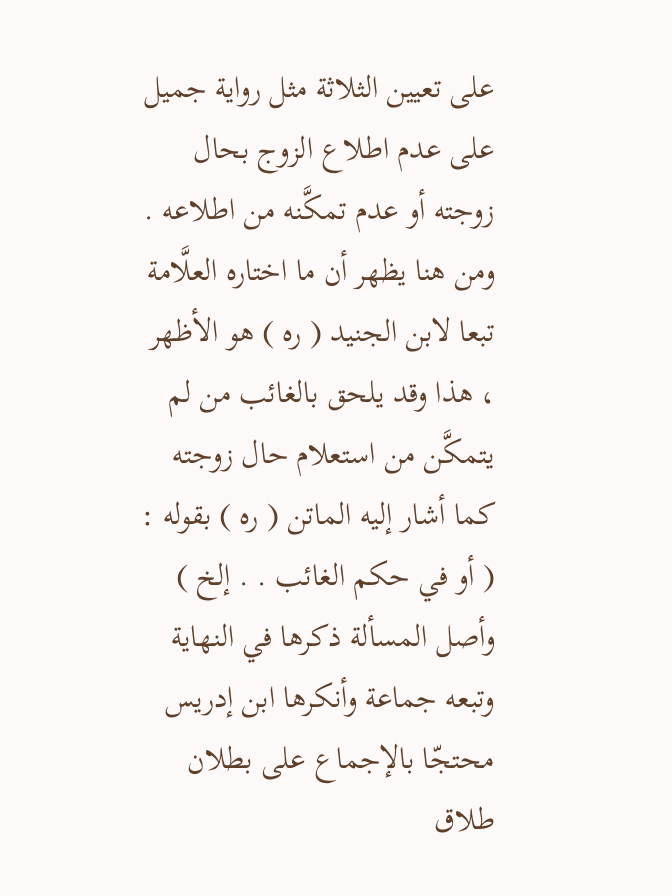على تعيين الثلاثة مثل رواية جميل على عدم اطلاع الزوج بحال زوجته أو عدم تمكَّنه من اطلاعه . ومن هنا يظهر أن ما اختاره العلَّامة تبعا لابن الجنيد ( ره ) هو الأظهر ، هذا وقد يلحق بالغائب من لم يتمكَّن من استعلام حال زوجته كما أشار إليه الماتن ( ره ) بقوله : ( أو في حكم الغائب . . إلخ ) وأصل المسألة ذكرها في النهاية وتبعه جماعة وأنكرها ابن إدريس محتجّا بالإجماع على بطلان طلاق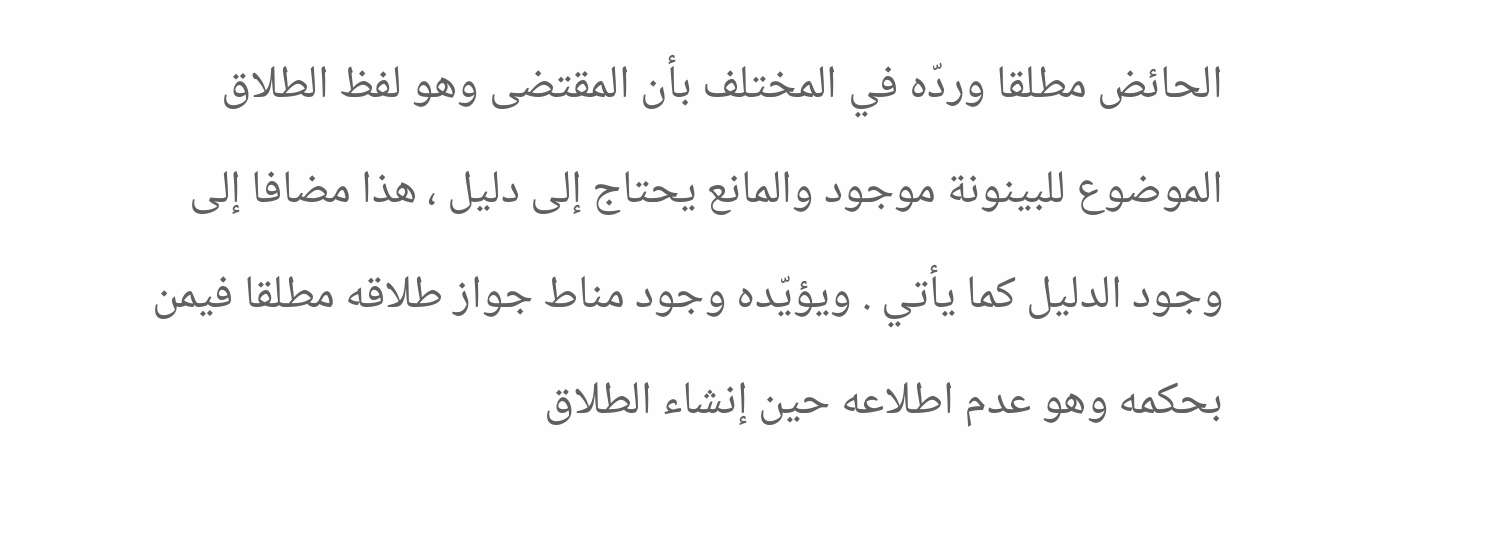الحائض مطلقا وردّه في المختلف بأن المقتضى وهو لفظ الطلاق الموضوع للبينونة موجود والمانع يحتاج إلى دليل ، هذا مضافا إلى وجود الدليل كما يأتي . ويؤيّده وجود مناط جواز طلاقه مطلقا فيمن بحكمه وهو عدم اطلاعه حين إنشاء الطلاق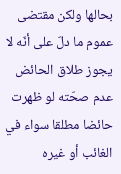بحالها ولكن مقتضى عموم ما دلّ على أنّه لا يجوز طلاق الحائض عدم صحّته لو ظهرت حائضا مطلقا سواء في الغائب أو غيره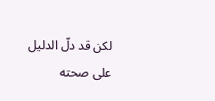لكن قد دلّ الدليل على صحته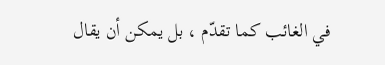في الغائب كما تقدّم ، بل يمكن أن يقال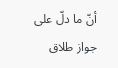أنّ ما دلّ على جواز طلاق